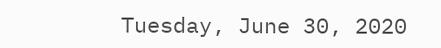Tuesday, June 30, 2020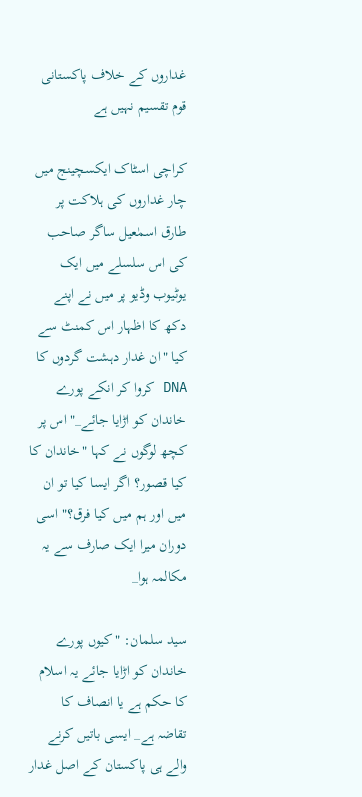غداروں کے خلاف پاکستانی قوم تقسیم نہیں ہے

کراچی اسٹاک ایکسچینج میں چار غداروں کی ہلاکت پر طارق اسمٰعیل ساگر صاحب کی اس سلسلے میں ایک یوٹیوب وڈیو پر میں نے اپنے دکھ کا اظہار اس کمنٹ سے کیا "ان غدار دہشت گردوں کا DNA کروا کر انکے پورے خاندان کو اڑایا جائے_" اس پر کچھ لوگوں نے کہا "خاندان کا کیا قصور؟ اگر ایسا کیا تو ان میں اور ہم میں کیا فرق؟" اسی دوران میرا ایک صارف سے یہ مکالمہ ہوا_

سید سلمان: "کیوں پورے خاندان کو اڑایا جائے یہ اسلام کا حکم ہے یا انصاف کا تقاضہ ہے_ ایسی باتیں کرنے والے ہی پاکستان کے اصل غدار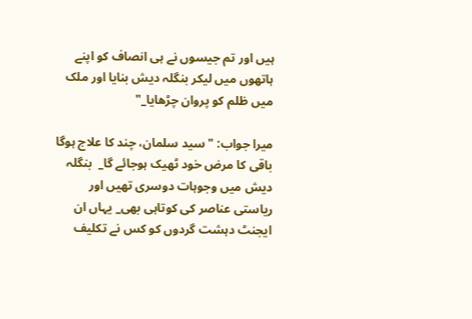ہیں اور تم جیسوں نے ہی انصاف کو اپنے ہاتھوں میں لیکر بنگلہ دیش بنایا اور ملک میں ظلم کو پروان چڑھایا_"

میرا جواب: "سید سلمان، چند کا علاج ہوگا باقی کا مرض خود ٹھیک ہوجائے گا_  بنگلہ دیش میں وجوہات دوسری تھیں اور ریاستی عناصر کی کوتاہی بھی_ یہاں ان ایجنٹ دہشت گردوں کو کس نے تکلیف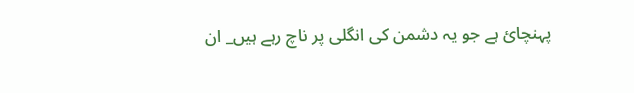پہنچائ ہے جو یہ دشمن کی انگلی پر ناچ رہے ہیں_ ان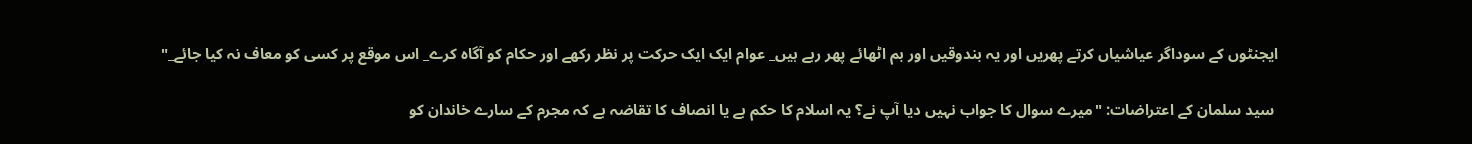ایجنٹوں کے سوداگر عیاشیاں کرتے پھریں اور یہ بندوقیں اور بم اٹھائے پھر رہے ہیں_ عوام ایک ایک حرکت پر نظر رکھے اور حکام کو آگاہ کرے_ اس موقع پر کسی کو معاف نہ کیا جائے_"

 سید سلمان کے اعتراضات: "میرے سوال کا جواب نہیں دیا آپ نے؟ یہ اسلام کا حکم ہے یا انصاف کا تقاضہ ہے کہ مجرم کے سارے خاندان کو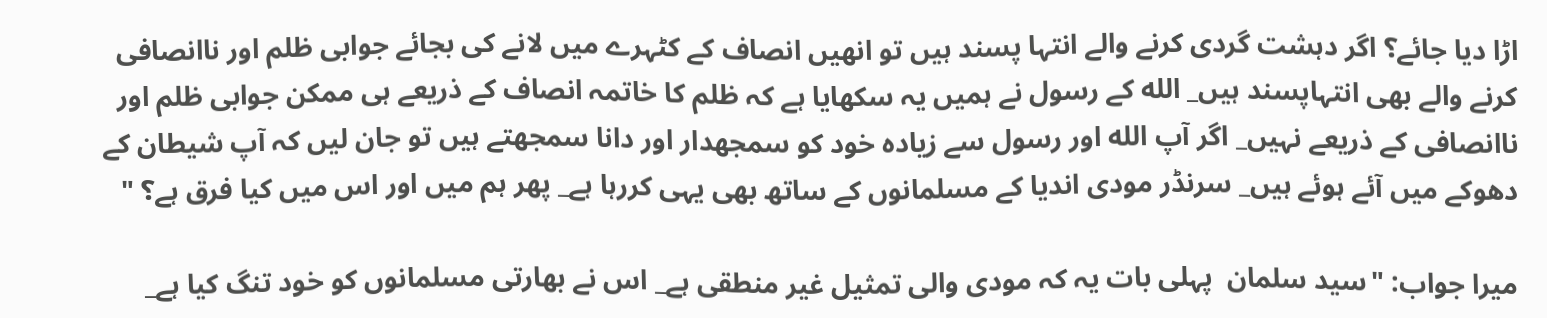اڑا دیا جائے؟ اگر دہشت گردی کرنے والے انتہا پسند ہیں تو انھیں انصاف کے کٹہرے میں لانے کی بجائے جوابی ظلم اور ناانصافی کرنے والے بھی انتہاپسند ہیں_ الله کے رسول نے ہمیں یہ سکھایا ہے کہ ظلم کا خاتمہ انصاف کے ذریعے ہی ممکن جوابی ظلم اور ناانصافی کے ذریعے نہیں_ اگر آپ الله اور رسول سے زیادہ خود کو سمجھدار اور دانا سمجھتے ہیں تو جان لیں کہ آپ شیطان کے دھوکے میں آئے ہوئے ہیں_ سرنڈر مودی اندیا کے مسلمانوں کے ساتھ بھی یہی کررہا ہے_ پھر ہم میں اور اس میں کیا فرق ہے؟ "

میرا جواب: "سید سلمان  پہلی بات یہ کہ مودی والی تمثیل غیر منطقی ہے_ اس نے بھارتی مسلمانوں کو خود تنگ کیا ہے_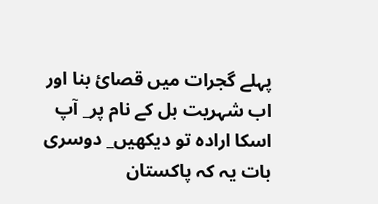پہلے گجرات میں قصائ بنا اور اب شہریت بل کے نام پر_ آپ اسکا ارادہ تو دیکھیں_ دوسری بات یہ کہ پاکستان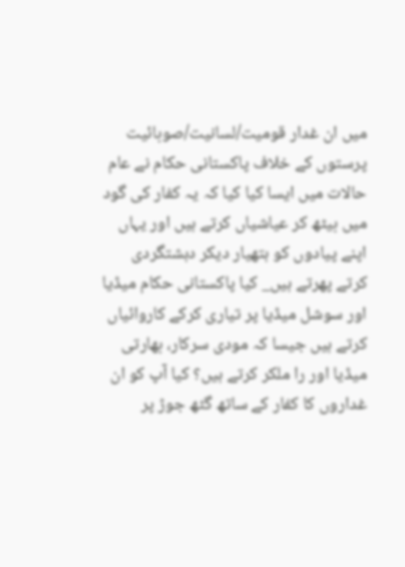میں ان غدار قومیت/لسانیت/صوبائیت پرستوں کے خلاف پاکستانی حکام نے عام حالات میں ایسا کیا کیا کہ یہ کفار کی گود میں بیٹھ کر عیاشیاں کرتے ہیں اور یہاں اپنے پیادوں کو ہتھیار دیکر دہشتگردی کرتے پھرتے ہیں_ کیا پاکستانی حکام میڈیا اور سوشل میڈیا پر تیاری کرکے کاروائیاں کرتے ہیں جیسا کہ مودی سرکار، بھارتی میڈیا اور را ملکر کرتے ہیں؟ کیا آپ کو ان غداروں کا کفار کے ساتھ گٹھ جوڑ پر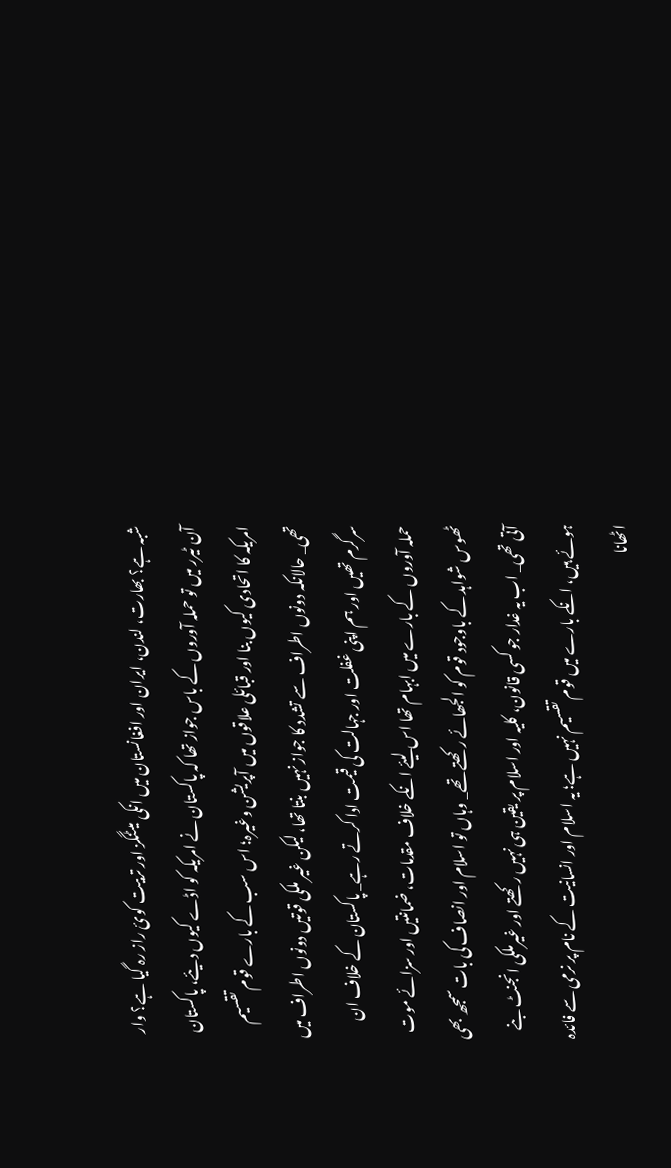شبہ ہے؟ بھارت، لندن، ایران اور افغانستان میں انکی میٹنگز اور تربیت کوئ راز رہ گیا ہے؟ وار آن ٹیرر میں تو حملہ آوروں کے باس جواز تھا کہ پاکستان نے امریکہ کو اڈے کیوں دیئے، پاکستان امریکہ کا اتحادی کیوں بنا اور قبائلی علاقوں میں آپریشن وغیرہ؛ اس سب کے بارے قوم تقسیم تھی_ حالانکہ دونوں اطراف سے تشدد کا جواز نہیں بنتا تھا، لیکن غیر ملکی قوتیں دونوں اطراف میں سرگرم تھیں اور ہم اپنی غفلت اور جہالت کی قیمت ادا کرتے رہے_ پاکستان کے خلاف ان حملہ آوروں کے بارے میں ابہام تھا اس لیئے انکے خلاف مقدمات، ضمانتیں اور سزائے موت ٹھوس شواہد کے باوجود قوم کو الجھائے رکھتے تھے_ وہاں تو اسلام اور انصاف کی بات سمجھ بھی آتی تھی_ اب یہ غدار جو کسی قانون، کلیہ اور اسلام پر یقین ہی نہیں رکھتے اور غیرملکی انجنٹ بنے ہوئے ہیں، انکے بارے میں قوم تقسیم نہیں ہے؛ یہ اسلام اور انسانیت کے نام پر نرمی سے فائدہ اٹھانا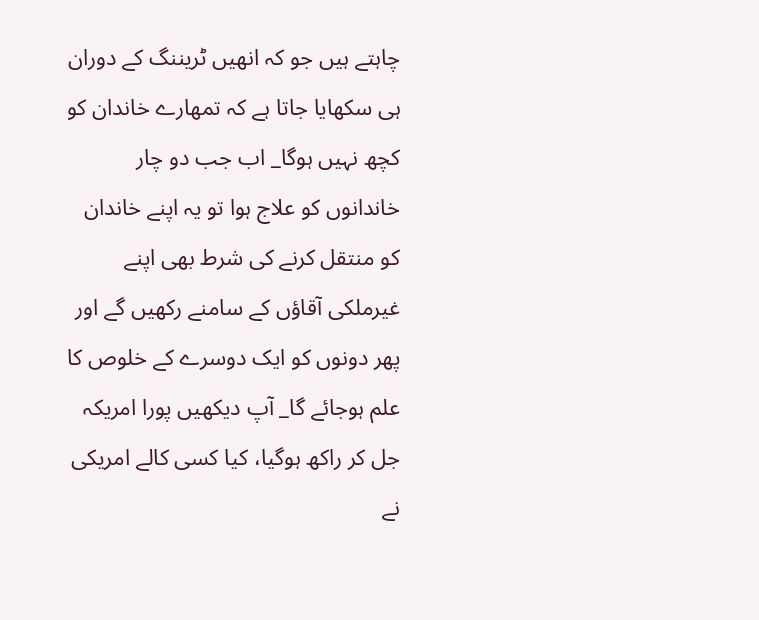چاہتے ہیں جو کہ انھیں ٹریننگ کے دوران ہی سکھایا جاتا ہے کہ تمھارے خاندان کو کچھ نہیں ہوگا_ اب جب دو چار خاندانوں کو علاج ہوا تو یہ اپنے خاندان کو منتقل کرنے کی شرط بھی اپنے غیرملکی آقاؤں کے سامنے رکھیں گے اور پھر دونوں کو ایک دوسرے کے خلوص کا علم ہوجائے گا_ آپ دیکھیں پورا امریکہ جل کر راکھ ہوگیا، کیا کسی کالے امریکی نے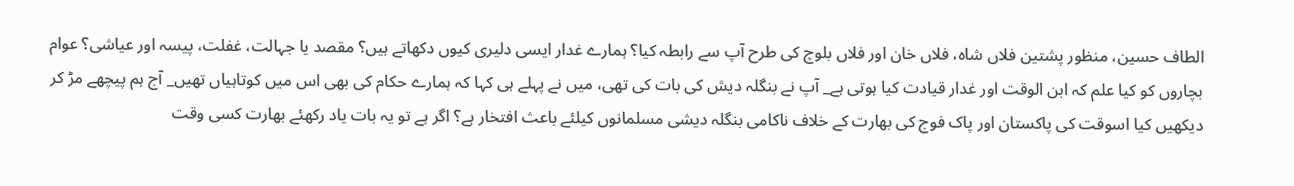الطاف حسین، منظور پشتین فلاں شاہ، فلاں خان اور فلاں بلوچ کی طرح آپ سے رابطہ کیا؟ ہمارے غدار ایسی دلیری کیوں دکھاتے ہیں؟ مقصد یا جہالت، غفلت، پیسہ اور عیاشی؟ عوام بچاروں کو کیا علم کہ ابن الوقت اور غدار قیادت کیا ہوتی ہے_ آپ نے بنگلہ دیش کی بات کی تھی، میں نے پہلے ہی کہا کہ ہمارے حکام کی بھی اس میں کوتاہیاں تھیں_ آج ہم پیچھے مڑ کر دیکھیں کیا اسوقت کی پاکستان اور پاک فوج کی بھارت کے خلاف ناکامی بنگلہ دیشی مسلمانوں کیلئے باعث افتخار ہے؟ اگر ہے تو یہ بات یاد رکھئے بھارت کسی وقت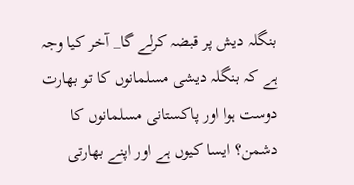بنگلہ دیش پر قبضہ کرلے گا_ آخر کیا وجہ ہے کہ بنگلہ دیشی مسلمانوں کا تو بھارت دوست ہوا اور پاکستانی مسلمانوں کا دشمن؟ ایسا کیوں ہے اور اپنے بھارتی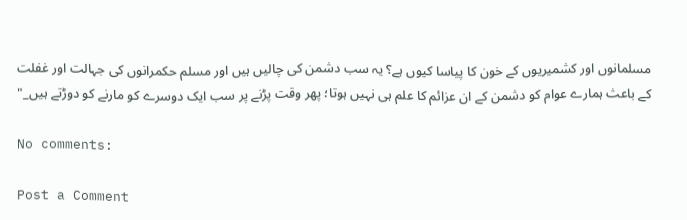مسلمانوں اور کشمیریوں کے خون کا پیاسا کیوں ہے؟ یہ سب دشمن کی چالیں ہیں اور مسلم حکمرانوں کی جہالت اور غفلت کے باعث ہمارے عوام کو دشمن کے ان عزائم کا علم ہی نہیں ہوتا؛ پھر وقت پڑنے پر سب ایک دوسرے کو مارنے کو دوڑتے ہیں_"

No comments:

Post a Comment